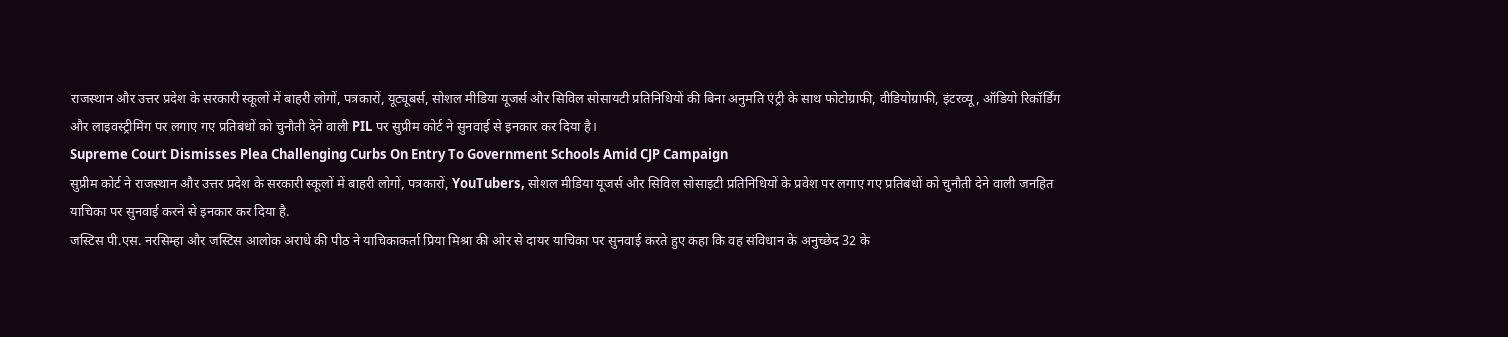राजस्थान और उत्तर प्रदेश के सरकारी स्कूलों में बाहरी लोगों, पत्रकारों, यूट्यूबर्स, सोशल मीडिया यूजर्स और सिविल सोसायटी प्रतिनिधियों की बिना अनुमति एंट्री के साथ फोटोग्राफी, वीडियोग्राफी, इंटरव्यू, ऑडियो रिकॉर्डिंग और लाइवस्ट्रीमिंग पर लगाए गए प्रतिबंधों को चुनौती देने वाली PIL पर सुप्रीम कोर्ट ने सुनवाई से इनकार कर दिया है।
Supreme Court Dismisses Plea Challenging Curbs On Entry To Government Schools Amid CJP Campaign
सुप्रीम कोर्ट ने राजस्थान और उत्तर प्रदेश के सरकारी स्कूलों में बाहरी लोगों, पत्रकारों, YouTubers, सोशल मीडिया यूजर्स और सिविल सोसाइटी प्रतिनिधियों के प्रवेश पर लगाए गए प्रतिबंधों को चुनौती देने वाली जनहित याचिका पर सुनवाई करने से इनकार कर दिया है.
जस्टिस पी.एस. नरसिम्हा और जस्टिस आलोक अराधे की पीठ ने याचिकाकर्ता प्रिया मिश्रा की ओर से दायर याचिका पर सुनवाई करते हुए कहा कि वह संविधान के अनुच्छेद 32 के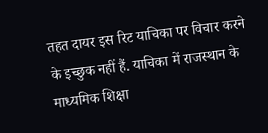तहत दायर इस रिट याचिका पर विचार करने के इच्छुक नहीं हैं. याचिका में राजस्थान के माध्यमिक शिक्षा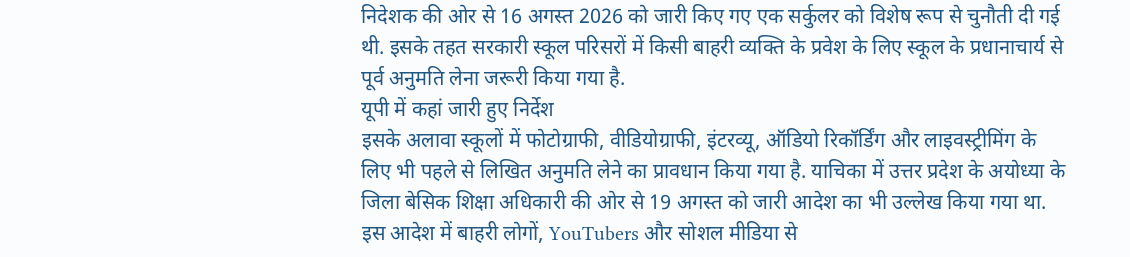निदेशक की ओर से 16 अगस्त 2026 को जारी किए गए एक सर्कुलर को विशेष रूप से चुनौती दी गई थी. इसके तहत सरकारी स्कूल परिसरों में किसी बाहरी व्यक्ति के प्रवेश के लिए स्कूल के प्रधानाचार्य से पूर्व अनुमति लेना जरूरी किया गया है.
यूपी में कहां जारी हुए निर्देश
इसके अलावा स्कूलों में फोटोग्राफी, वीडियोग्राफी, इंटरव्यू, ऑडियो रिकॉर्डिंग और लाइवस्ट्रीमिंग के लिए भी पहले से लिखित अनुमति लेने का प्रावधान किया गया है. याचिका में उत्तर प्रदेश के अयोध्या के जिला बेसिक शिक्षा अधिकारी की ओर से 19 अगस्त को जारी आदेश का भी उल्लेख किया गया था. इस आदेश में बाहरी लोगों, YouTubers और सोशल मीडिया से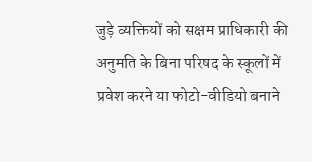जुड़े व्यक्तियों को सक्षम प्राधिकारी की अनुमति के बिना परिषद के स्कूलों में प्रवेश करने या फोटो-वीडियो बनाने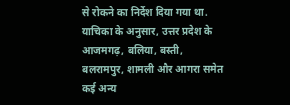से रोकने का निर्देश दिया गया था. याचिका के अनुसार, उत्तर प्रदेश के आजमगढ़, बलिया, बस्ती, बलरामपुर, शामली और आगरा समेत कई अन्य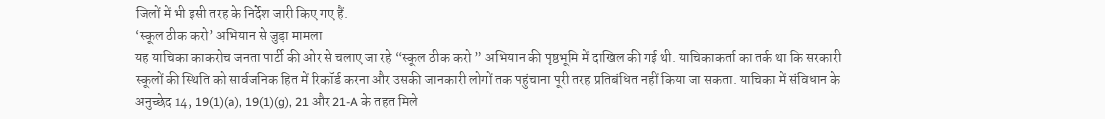जिलों में भी इसी तरह के निर्देश जारी किए गए हैं.
‘स्कूल ठीक करो’ अभियान से जुड़ा मामला
यह याचिका काकरोच जनता पार्टी की ओर से चलाए जा रहे “स्कूल ठीक करो ” अभियान की पृष्ठभूमि में दाखिल की गई थी. याचिकाकर्ता का तर्क था कि सरकारी स्कूलों की स्थिति को सार्वजनिक हित में रिकॉर्ड करना और उसकी जानकारी लोगों तक पहुंचाना पूरी तरह प्रतिबंधित नहीं किया जा सकता. याचिका में संविधान के अनुच्छेद 14, 19(1)(a), 19(1)(g), 21 और 21-A के तहत मिले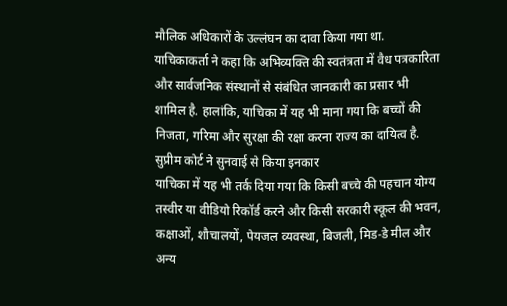मौलिक अधिकारों के उल्लंघन का दावा किया गया था. याचिकाकर्ता ने कहा कि अभिव्यक्ति की स्वतंत्रता में वैध पत्रकारिता और सार्वजनिक संस्थानों से संबंधित जानकारी का प्रसार भी शामिल है. हालांकि, याचिका में यह भी माना गया कि बच्चों की निजता, गरिमा और सुरक्षा की रक्षा करना राज्य का दायित्व है.
सुप्रीम कोर्ट ने सुनवाई से किया इनकार
याचिका में यह भी तर्क दिया गया कि किसी बच्चे की पहचान योग्य तस्वीर या वीडियो रिकॉर्ड करने और किसी सरकारी स्कूल की भवन, कक्षाओं, शौचालयों, पेयजल व्यवस्था, बिजली, मिड-डे मील और अन्य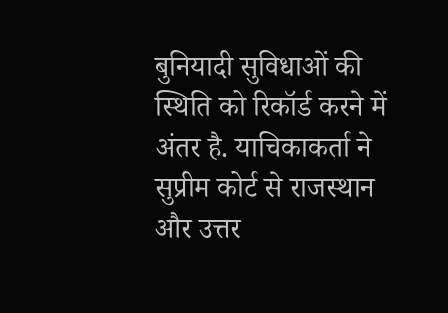बुनियादी सुविधाओं की स्थिति को रिकॉर्ड करने में अंतर है. याचिकाकर्ता ने सुप्रीम कोर्ट से राजस्थान और उत्तर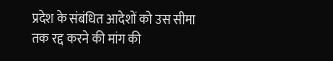प्रदेश के संबंधित आदेशों को उस सीमा तक रद्द करने की मांग की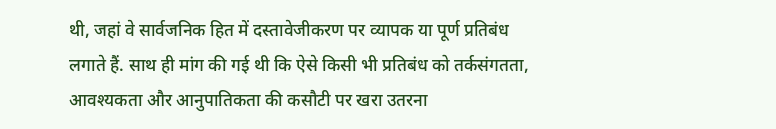थी, जहां वे सार्वजनिक हित में दस्तावेजीकरण पर व्यापक या पूर्ण प्रतिबंध लगाते हैं. साथ ही मांग की गई थी कि ऐसे किसी भी प्रतिबंध को तर्कसंगतता, आवश्यकता और आनुपातिकता की कसौटी पर खरा उतरना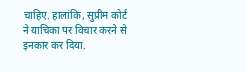चाहिए. हालांकि, सुप्रीम कोर्ट ने याचिका पर विचार करने से इनकार कर दिया.